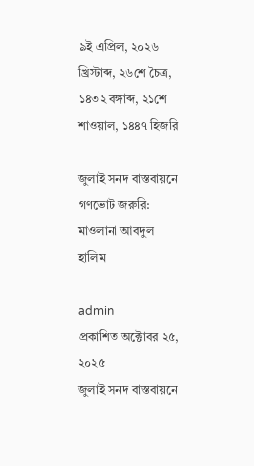৯ই এপ্রিল, ২০২৬ খ্রিস্টাব্দ, ২৬শে চৈত্র, ১৪৩২ বঙ্গাব্দ, ২১শে শাওয়াল, ১৪৪৭ হিজরি

জুলাই সনদ বাস্তবায়নে গণভোট জরুরি: মাওলানা আবদুল হালিম

admin
প্রকাশিত অক্টোবর ২৫, ২০২৫
জুলাই সনদ বাস্তবায়নে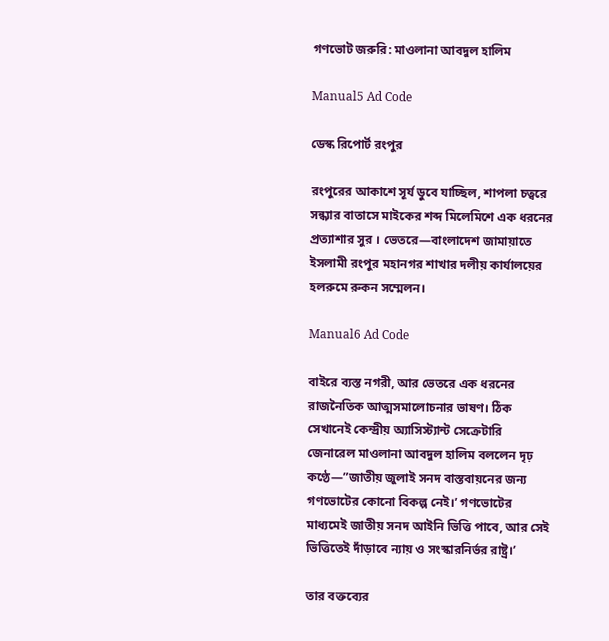গণভোট জরুরি: মাওলানা আবদুল হালিম

Manual5 Ad Code

ডেস্ক রিপোর্ট রংপুর

রংপুরের আকাশে সূর্য ডুবে যাচ্ছিল, শাপলা চত্বরে সন্ধ্যার বাতাসে মাইকের শব্দ মিলেমিশে এক ধরনের প্রত্যাশার সুর । ভেতরে—বাংলাদেশ জামায়াতে ইসলামী রংপুর মহানগর শাখার দলীয় কার্যালয়ের হলরুমে রুকন সম্মেলন।

Manual6 Ad Code

বাইরে ব্যস্ত নগরী, আর ভেতরে এক ধরনের রাজনৈতিক আত্মসমালোচনার ভাষণ। ঠিক সেখানেই কেন্দ্রীয় অ্যাসিস্ট্যান্ট সেক্রেটারি জেনারেল মাওলানা আবদুল হালিম বললেন দৃঢ় কণ্ঠে—”জাতীয় জুলাই সনদ বাস্তবায়নের জন্য গণভোটের কোনো বিকল্প নেই।’ গণভোটের মাধ্যমেই জাতীয় সনদ আইনি ভিত্তি পাবে, আর সেই ভিত্তিতেই দাঁড়াবে ন্যায় ও সংস্কারনির্ভর রাষ্ট্র।’

তার বক্তব্যের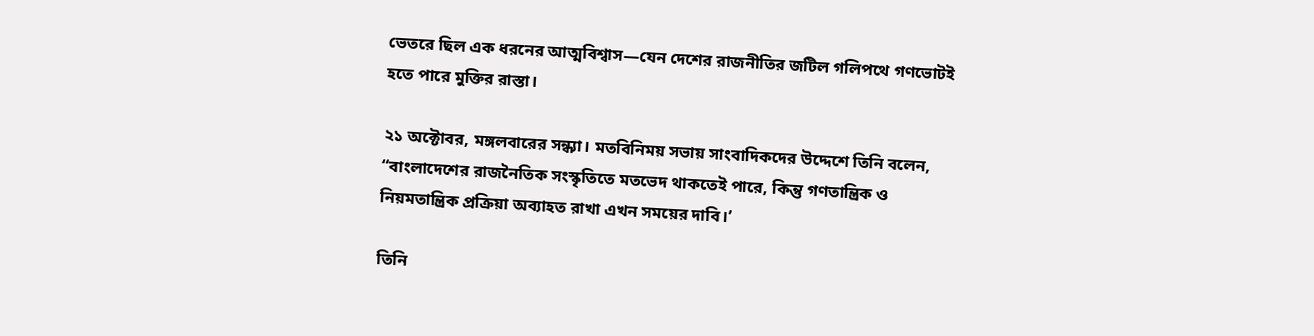ভেতরে ছিল এক ধরনের আত্মবিশ্বাস—যেন দেশের রাজনীতির জটিল গলিপথে গণভোটই হতে পারে মুক্তির রাস্তা।

২১ অক্টোবর, মঙ্গলবারের সন্ধ্যা। মতবিনিময় সভায় সাংবাদিকদের উদ্দেশে তিনি বলেন, “বাংলাদেশের রাজনৈতিক সংস্কৃতিতে মতভেদ থাকতেই পারে, কিন্তু গণতান্ত্রিক ও নিয়মতান্ত্রিক প্রক্রিয়া অব্যাহত রাখা এখন সময়ের দাবি।’

তিনি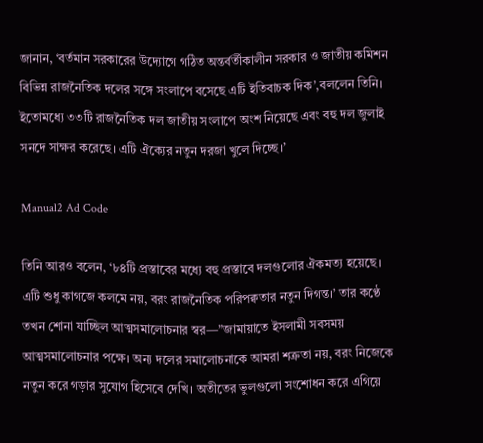জানান, ‘বর্তমান সরকারের উদ্যোগে গঠিত অন্তর্বর্তীকালীন সরকার ও জাতীয় কমিশন বিভিন্ন রাজনৈতিক দলের সঙ্গে সংলাপে বসেছে এটি ইতিবাচক দিক’,বললেন তিনি। ইতোমধ্যে ৩৩টি রাজনৈতিক দল জাতীয় সংলাপে অংশ নিয়েছে এবং বহু দল জুলাই সনদে সাক্ষর করেছে। এটি ঐক্যের নতুন দরজা খুলে দিচ্ছে।’

Manual2 Ad Code

তিনি আরও বলেন, ‘৮৪টি প্রস্তাবের মধ্যে বহু প্রস্তাবে দলগুলোর ঐকমত্য হয়েছে। এটি শুধু কাগজে কলমে নয়, বরং রাজনৈতিক পরিপক্বতার নতুন দিগন্ত।’ তার কণ্ঠে তখন শোনা যাচ্ছিল আত্মসমালোচনার স্বর—”জামায়াতে ইসলামী সবসময় আত্মসমালোচনার পক্ষে। অন্য দলের সমালোচনাকে আমরা শত্রুতা নয়, বরং নিজেকে নতুন করে গড়ার সুযোগ হিসেবে দেখি। অতীতের ভুলগুলো সংশোধন করে এগিয়ে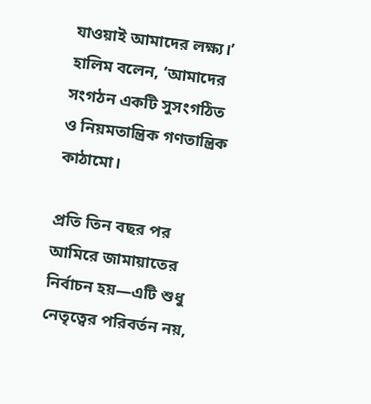যাওয়াই আমাদের লক্ষ্য।’ হালিম বলেন, ‘আমাদের সংগঠন একটি সুসংগঠিত ও নিয়মতান্ত্রিক গণতান্ত্রিক কাঠামো।

প্রতি তিন বছর পর আমিরে জামায়াতের নির্বাচন হয়—এটি শুধু নেতৃত্বের পরিবর্তন নয়,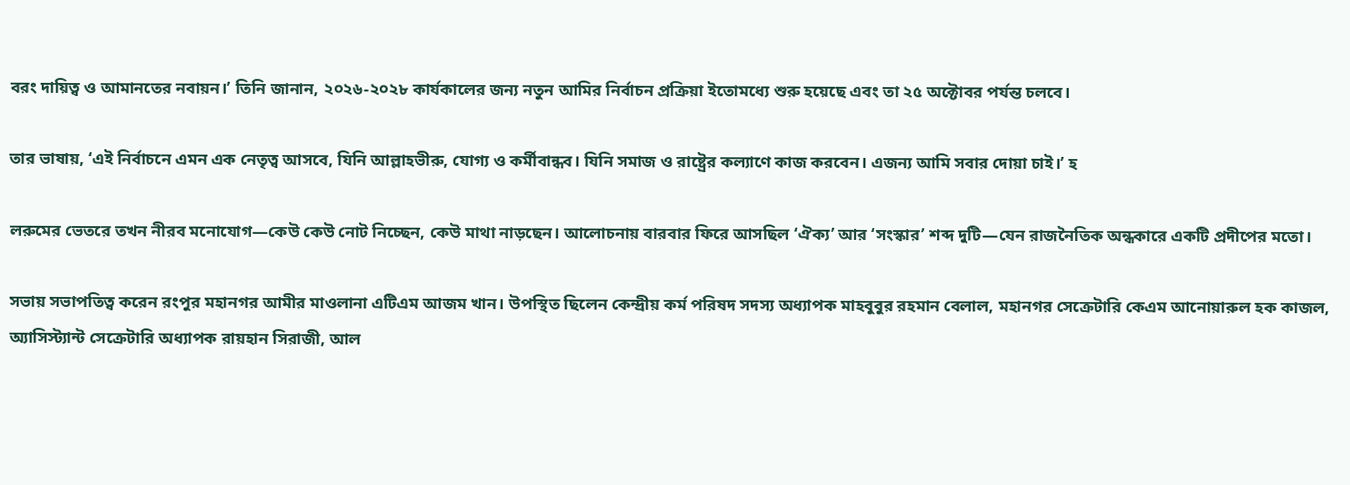বরং দায়িত্ব ও আমানতের নবায়ন।’ তিনি জানান, ২০২৬-২০২৮ কার্যকালের জন্য নতুন আমির নির্বাচন প্রক্রিয়া ইতোমধ্যে শুরু হয়েছে এবং তা ২৫ অক্টোবর পর্যন্ত চলবে।

তার ভাষায়, ‘এই নির্বাচনে এমন এক নেতৃত্ব আসবে, যিনি আল্লাহভীরু, যোগ্য ও কর্মীবান্ধব। যিনি সমাজ ও রাষ্ট্রের কল্যাণে কাজ করবেন। এজন্য আমি সবার দোয়া চাই।’ হ

লরুমের ভেতরে তখন নীরব মনোযোগ—কেউ কেউ নোট নিচ্ছেন, কেউ মাথা নাড়ছেন। আলোচনায় বারবার ফিরে আসছিল ‘ঐক্য’ আর ‘সংস্কার’ শব্দ দুটি—যেন রাজনৈতিক অন্ধকারে একটি প্রদীপের মতো।

সভায় সভাপতিত্ব করেন রংপুর মহানগর আমীর মাওলানা এটিএম আজম খান। উপস্থিত ছিলেন কেন্দ্রীয় কর্ম পরিষদ সদস্য অধ্যাপক মাহবুবুর রহমান বেলাল, মহানগর সেক্রেটারি কেএম আনোয়ারুল হক কাজল, অ্যাসিস্ট্যান্ট সেক্রেটারি অধ্যাপক রায়হান সিরাজী, আল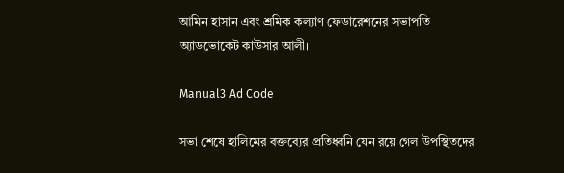আমিন হাসান এবং শ্রমিক কল্যাণ ফেডারেশনের সভাপতি অ্যাডভোকেট কাউসার আলী।

Manual3 Ad Code

সভা শেষে হালিমের বক্তব্যের প্রতিধ্বনি যেন রয়ে গেল উপস্থিতদের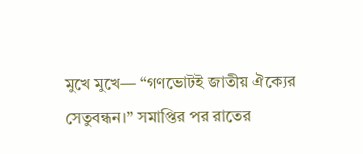মুখে মুখে— “গণভোটই জাতীয় ঐক্যের সেতুবন্ধন।” সমাপ্তির পর রাতের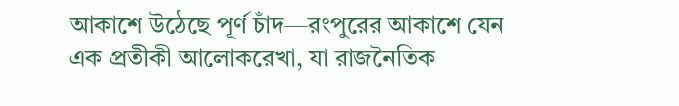আকাশে উঠেছে পূর্ণ চাঁদ—রংপুরের আকাশে যেন এক প্রতীকী আলোকরেখা, যা রাজনৈতিক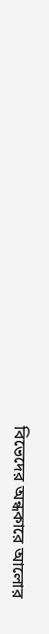বিভেদের অন্ধকারে আলোর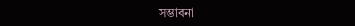সম্ভাবনা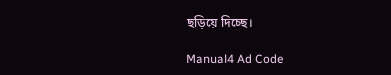ছড়িয়ে দিচ্ছে।

Manual4 Ad Code